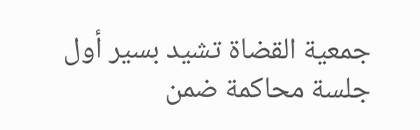جمعية القضاة تشيد بسير أول جلسة محاكمة ضمن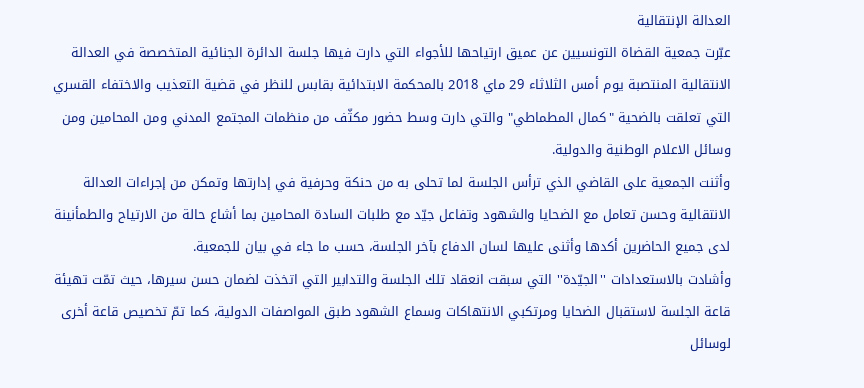العدالة الإنتقالية
عبّرت جمعية القضاة التونسيين عن عميق ارتياحها للأجواء التي دارت فيها جلسة الدائرة الجنائية المتخصصة في العدالة الانتقالية المنتصبة يوم أمس الثلاثاء 29 ماي 2018 بالمحكمة الابتدائية بقابس للنظر في قضية التعذيب والاختفاء القسري التي تعلقت بالضحية "كمال المطماطي" والتي دارت وسط حضور مكثّف من منظمات المجتمع المدني ومن المحامين ومن وسائل الاعلام الوطنية والدولية.
وأثنت الجمعية على القاضي الذي ترأس الجلسة لما تحلى به من حنكة وحرفية في إدارتها وتمكن من إجراءات العدالة الانتقالية وحسن تعامل مع الضحايا والشهود وتفاعل جيّد مع طلبات السادة المحامين بما أشاع حالة من الارتياح والطمأنينة لدى جميع الحاضرين أكدها وأثنى عليها لسان الدفاع بآخر الجلسة، حسب ما جاء في بيان للجمعية.
وأشادت بالاستعدادات ''الجيّدة'' التي سبقت انعقاد تلك الجلسة والتدابير التي اتخذت لضمان حسن سيرها، حيث تمّت تهيئة قاعة الجلسة لاستقبال الضحايا ومرتكبي الانتهاكات وسماع الشهود طبق المواصفات الدولية، كما تمّ تخصيص قاعة أخرى لوسائل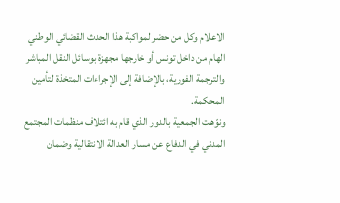الاعلام وكل من حضر لمواكبة هذا الحدث القضائي الوطني الهام من داخل تونس أو خارجها مجهزة بوسائل النقل المباشر والترجمة الفورية، بالإضافة إلى الإجراءات المتخذة لتأمين المحكمة.
ونوّهت الجمعية بالدور الذي قام به ائتلاف منظمات المجتمع المدني في الدفاع عن مسار العدالة الانتقالية وضمان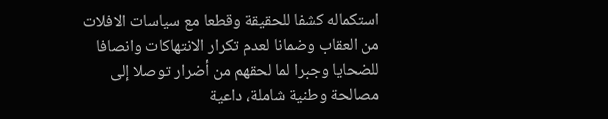استكماله كشفا للحقيقة وقطعا مع سياسات الافلات من العقاب وضمانا لعدم تكرار الانتهاكات وانصافا للضحايا وجبرا لما لحقهم من أضرار توصلا إلى مصالحة وطنية شاملة، داعية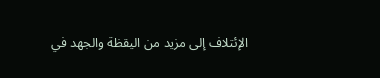الإئتلاف إلى مزيد من اليقظة والجهد في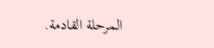المرحلة القادمة.